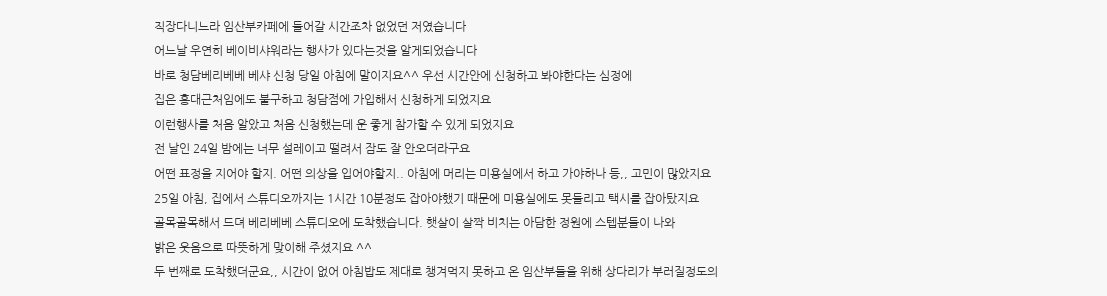직장다니느라 임산부카페에 들어갈 시간조차 없었던 저였습니다
어느날 우연히 베이비샤워라는 행사가 있다는것을 알게되었습니다
바로 청담베리베베 베샤 신청 당일 아침에 말이지요^^ 우선 시간안에 신청하고 봐야한다는 심정에
집은 홍대근처임에도 불구하고 청담점에 가입해서 신청하게 되었지요
이런행사를 처음 알았고 처음 신청했는데 운 좋게 참가할 수 있게 되었지요
전 날인 24일 밤에는 너무 설레이고 떨려서 잠도 잘 안오더라구요
어떤 표정을 지어야 할지. 어떤 의상을 입어야할지.. 아침에 머리는 미용실에서 하고 가야하나 등,, 고민이 많았지요
25일 아침, 집에서 스튜디오까지는 1시간 10분정도 잡아야했기 때문에 미용실에도 못들리고 택시를 잡아탔지요
골목골목해서 드뎌 베리베베 스튜디오에 도착했습니다. 햇살이 살짝 비치는 아담한 정원에 스텝분들이 나와
밝은 웃음으로 따뜻하게 맞이해 주셨지요 ^^
두 번째로 도착했더군요,, 시간이 없어 아침밥도 제대로 챙겨먹지 못하고 온 임산부들을 위해 상다리가 부러질정도의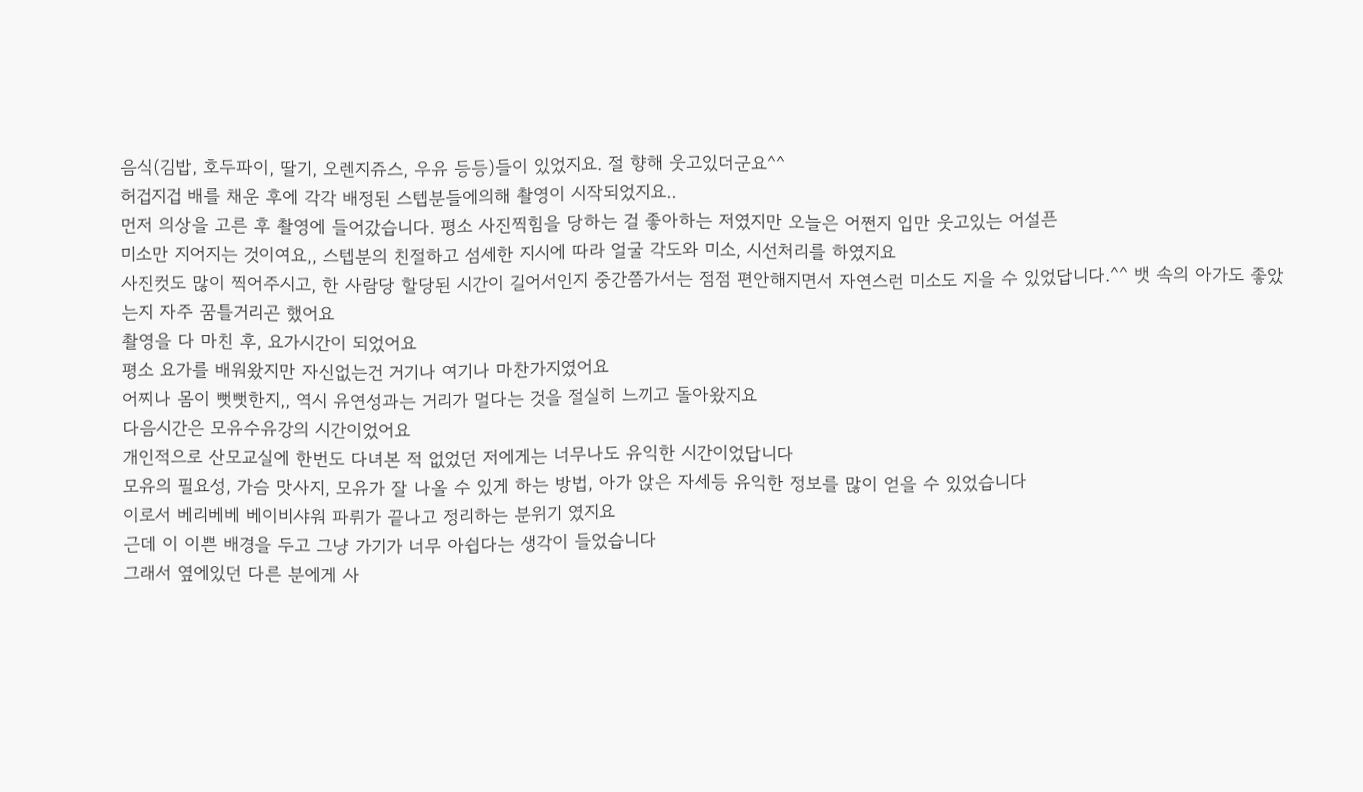음식(김밥, 호두파이, 딸기, 오렌지쥬스, 우유 등등)들이 있었지요. 절 향해 웃고있더군요^^
허겁지겁 배를 채운 후에 각각 배정된 스텝분들에의해 촬영이 시작되었지요..
먼저 의상을 고른 후 촬영에 들어갔습니다. 평소 사진찍힘을 당하는 걸 좋아하는 저였지만 오늘은 어쩐지 입만 웃고있는 어설픈
미소만 지어지는 것이여요,, 스텝분의 친절하고 섬세한 지시에 따라 얼굴 각도와 미소, 시선처리를 하였지요
사진컷도 많이 찍어주시고, 한 사람당 할당된 시간이 길어서인지 중간쯤가서는 점점 편안해지면서 자연스런 미소도 지을 수 있었답니다.^^ 뱃 속의 아가도 좋았는지 자주 꿈틀거리곤 했어요
촬영을 다 마친 후, 요가시간이 되었어요
평소 요가를 배워왔지만 자신없는건 거기나 여기나 마찬가지였어요
어찌나 몸이 뻣뻣한지,, 역시 유연성과는 거리가 멀다는 것을 절실히 느끼고 돌아왔지요
다음시간은 모유수유강의 시간이었어요
개인적으로 산모교실에 한번도 다녀본 적 없었던 저에게는 너무나도 유익한 시간이었답니다
모유의 필요성, 가슴 맛사지, 모유가 잘 나올 수 있게 하는 방법, 아가 앉은 자세등 유익한 정보를 많이 얻을 수 있었습니다
이로서 베리베베 베이비샤워 파뤼가 끝나고 정리하는 분위기 였지요
근데 이 이쁜 배경을 두고 그냥 가기가 너무 아쉽다는 생각이 들었습니다
그래서 옆에있던 다른 분에게 사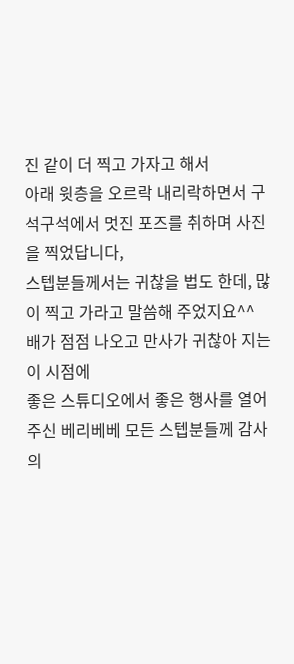진 같이 더 찍고 가자고 해서
아래 윗층을 오르락 내리락하면서 구석구석에서 멋진 포즈를 취하며 사진을 찍었답니다,
스텝분들께서는 귀찮을 법도 한데, 많이 찍고 가라고 말씀해 주었지요^^
배가 점점 나오고 만사가 귀찮아 지는 이 시점에
좋은 스튜디오에서 좋은 행사를 열어주신 베리베베 모든 스텝분들께 감사의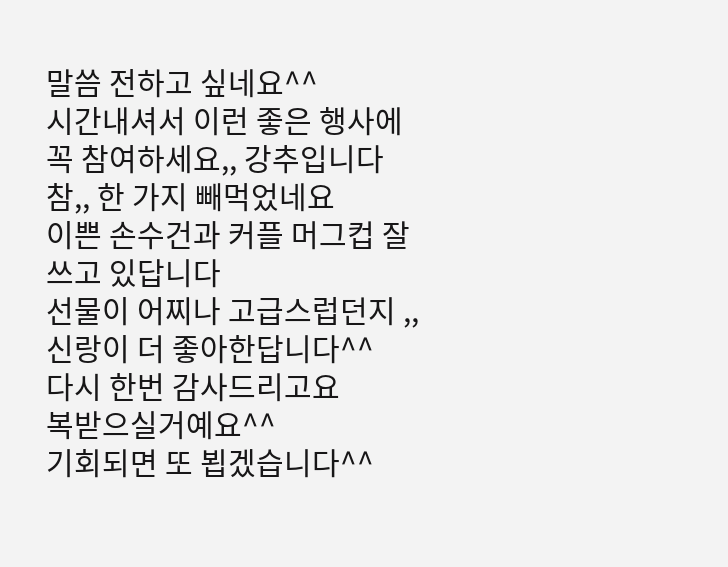말씀 전하고 싶네요^^
시간내셔서 이런 좋은 행사에 꼭 참여하세요,, 강추입니다
참,, 한 가지 빼먹었네요
이쁜 손수건과 커플 머그컵 잘 쓰고 있답니다
선물이 어찌나 고급스럽던지 ,, 신랑이 더 좋아한답니다^^
다시 한번 감사드리고요
복받으실거예요^^
기회되면 또 뵙겠습니다^^